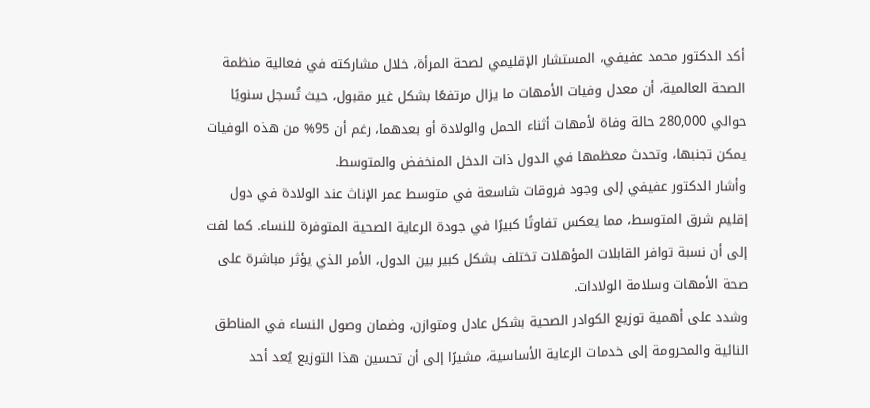أكد الدكتور محمد عفيفي، المستشار الإقليمي لصحة المرأة، خلال مشاركته في فعالية منظمة الصحة العالمية، أن معدل وفيات الأمهات ما يزال مرتفعًا بشكل غير مقبول، حيث تُسجل سنويًا حوالي 280,000 حالة وفاة لأمهات أثناء الحمل والولادة أو بعدهما، رغم أن 95% من هذه الوفيات يمكن تجنبها، وتحدث معظمها في الدول ذات الدخل المنخفض والمتوسط.
وأشار الدكتور عفيفي إلى وجود فروقات شاسعة في متوسط عمر الإناث عند الولادة في دول إقليم شرق المتوسط، مما يعكس تفاوتًا كبيرًا في جودة الرعاية الصحية المتوفرة للنساء. كما لفت إلى أن نسبة توافر القابلات المؤهلات تختلف بشكل كبير بين الدول، الأمر الذي يؤثر مباشرة على صحة الأمهات وسلامة الولادات.
وشدد على أهمية توزيع الكوادر الصحية بشكل عادل ومتوازن، وضمان وصول النساء في المناطق النائية والمحرومة إلى خدمات الرعاية الأساسية، مشيرًا إلى أن تحسين هذا التوزيع يُعد أحد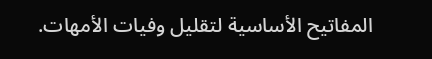المفاتيح الأساسية لتقليل وفيات الأمهات.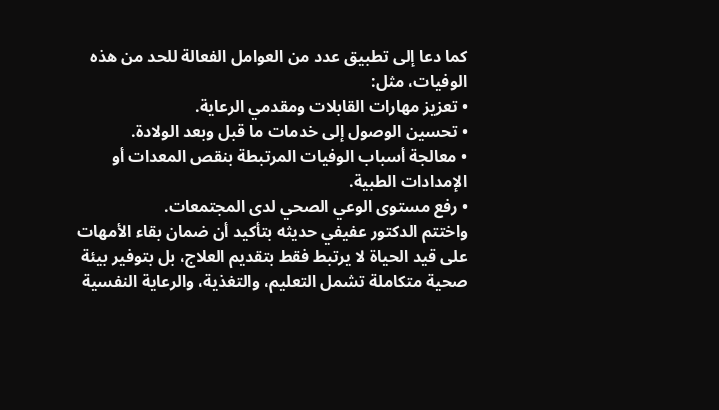كما دعا إلى تطبيق عدد من العوامل الفعالة للحد من هذه الوفيات، مثل:
• تعزيز مهارات القابلات ومقدمي الرعاية.
• تحسين الوصول إلى خدمات ما قبل وبعد الولادة.
• معالجة أسباب الوفيات المرتبطة بنقص المعدات أو الإمدادات الطبية.
• رفع مستوى الوعي الصحي لدى المجتمعات.
واختتم الدكتور عفيفي حديثه بتأكيد أن ضمان بقاء الأمهات على قيد الحياة لا يرتبط فقط بتقديم العلاج، بل بتوفير بيئة صحية متكاملة تشمل التعليم، والتغذية، والرعاية النفسية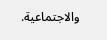والاجتماعية.